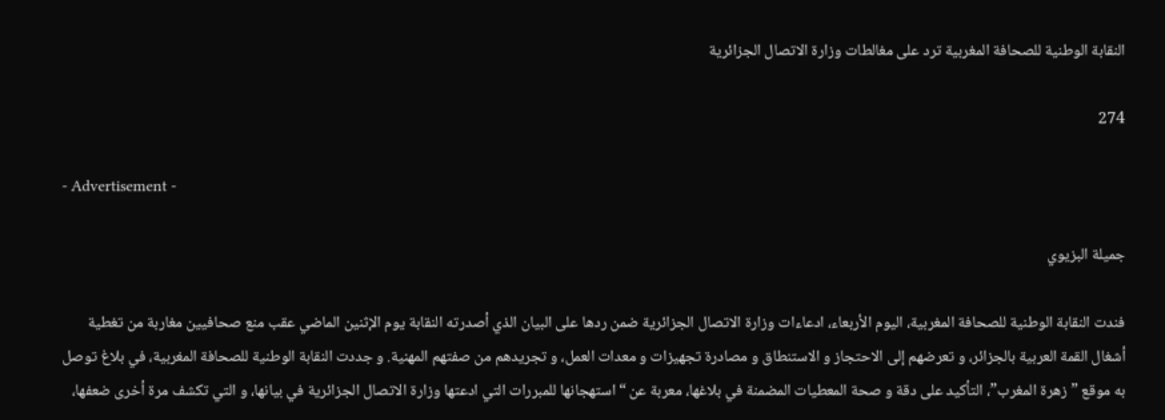النقابة الوطنية للصحافة المغربية ترد على مغالطات وزارة الاتصال الجزائرية

274

- Advertisement -

جميلة البزيوي

فندت النقابة الوطنية للصحافة المغربية، اليوم الأربعاء، ادعاءات وزارة الاتصال الجزائرية ضمن ردها على البيان الذي أصدرته النقابة يوم الإثنين الماضي عقب منع صحافيين مغاربة من تغطية أشغال القمة العربية بالجزائر، و تعرضهم إلى الاحتجاز و الاستنطاق و مصادرة تجهيزات و معدات العمل، و تجريدهم من صفتهم المهنية. و جددت النقابة الوطنية للصحافة المغربية، في بلاغ توصل به موقع ” زهرة المغرب”، التأكيد على دقة و صحة المعطيات المضمنة في بلاغها، معربة عن “استهجانها للمبررات التي ادعتها وزارة الاتصال الجزائرية في بيانها، و التي تكشف مرة أخرى ضعفها،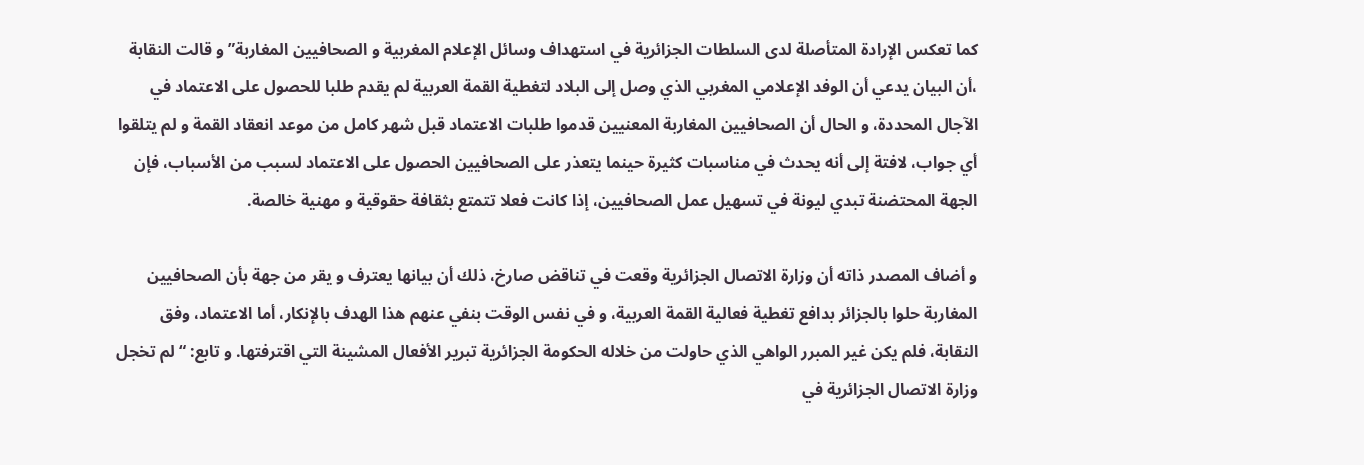كما تعكس الإرادة المتأصلة لدى السلطات الجزائرية في استهداف وسائل الإعلام المغربية و الصحافيين المغاربة” و قالت النقابة ،أن البيان يدعي أن الوفد الإعلامي المغربي الذي وصل إلى البلاد لتغطية القمة العربية لم يقدم طلبا للحصول على الاعتماد في الآجال المحددة، و الحال أن الصحافيين المغاربة المعنيين قدموا طلبات الاعتماد قبل شهر كامل من موعد انعقاد القمة و لم يتلقوا أي جواب، لافتة إلى أنه يحدث في مناسبات كثيرة حينما يتعذر على الصحافيين الحصول على الاعتماد لسبب من الأسباب، فإن الجهة المحتضنة تبدي ليونة في تسهيل عمل الصحافيين، إذا كانت فعلا تتمتع بثقافة حقوقية و مهنية خالصة.

و أضاف المصدر ذاته أن وزارة الاتصال الجزائرية وقعت في تناقض صارخ، ذلك أن بيانها يعترف و يقر من جهة بأن الصحافيين المغاربة حلوا بالجزائر بدافع تغطية فعالية القمة العربية، و في نفس الوقت بنفي عنهم هذا الهدف بالإنكار، أما الاعتماد، وفق النقابة، فلم يكن غير المبرر الواهي الذي حاولت من خلاله الحكومة الجزائرية تبرير الأفعال المشينة التي اقترفتها. و تابع: “لم تخجل وزارة الاتصال الجزائرية في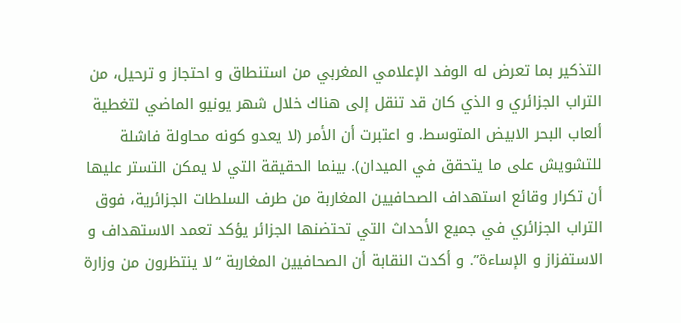التذكير بما تعرض له الوفد الإعلامي المغربي من استنطاق و احتجاز و ترحيل، من التراب الجزائري و الذي كان قد تنقل إلى هناك خلال شهر يونيو الماضي لتغطية ألعاب البحر الابيض المتوسط. و اعتبرت أن الأمر (لا يعدو كونه محاولة فاشلة للتشويش على ما يتحقق في الميدان). بينما الحقيقة التي لا يمكن التستر عليها أن تكرار وقائع استهداف الصحافيين المغاربة من طرف السلطات الجزائرية، فوق التراب الجزائري في جميع الأحداث التي تحتضنها الجزائر يؤكد تعمد الاستهداف و الاستفزاز و الإساءة”. و أكدت النقابة أن الصحافيين المغاربة “لا ينتظرون من وزارة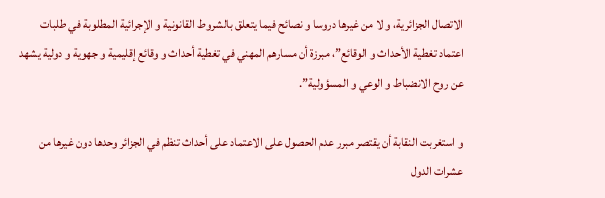الاتصال الجزائرية، و لا من غيرها دروسا و نصائح فيما يتعلق بالشروط القانونية و الإجرائية المطلوبة في طلبات اعتماد تغطية الأحداث و الوقائع”، مبرزة أن مسارهم المهني في تغطية أحداث و وقائع إقليمية و جهوية و دولية يشهد عن روح الانضباط و الوعي و المسؤولية”.

و استغربت النقابة أن يقتصر مبرر عدم الحصول على الاعتماد على أحداث تنظم في الجزائر وحدها دون غيرها من عشرات الدول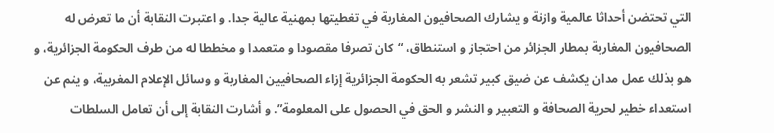التي تحتضن أحداثا عالمية وازنة و يشارك الصحافيون المغاربة في تغطيتها بمهنية عالية جدا. و اعتبرت النقابة أن ما تعرض له الصحافيون المغاربة بمطار الجزائر من احتجاز و استنطاق، “كان تصرفا مقصودا و متعمدا و مخططا له من طرف الحكومة الجزائرية، و هو بذلك عمل مدان يكشف عن ضيق كبير تشعر به الحكومة الجزائرية إزاء الصحافيين المغاربة و وسائل الإعلام المغربية، و ينم عن استعداء خطير لحرية الصحافة و التعبير و النشر و الحق في الحصول على المعلومة”. و أشارت النقابة إلى أن تعامل السلطات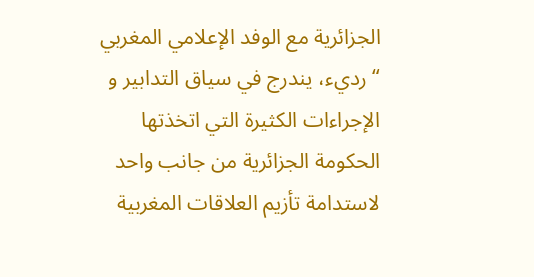الجزائرية مع الوفد الإعلامي المغربي “رديء، يندرج في سياق التدابير و الإجراءات الكثيرة التي اتخذتها الحكومة الجزائرية من جانب واحد لاستدامة تأزيم العلاقات المغربية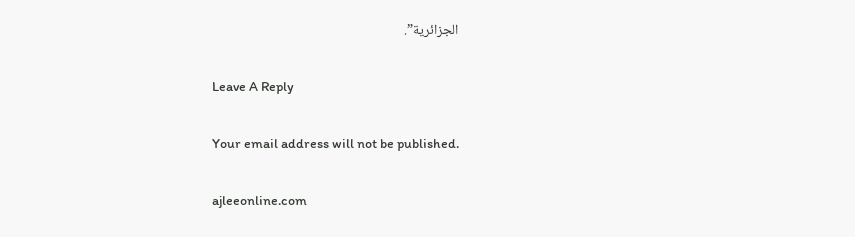الجزائرية”.

Leave A Reply

Your email address will not be published.

ajleeonline.com